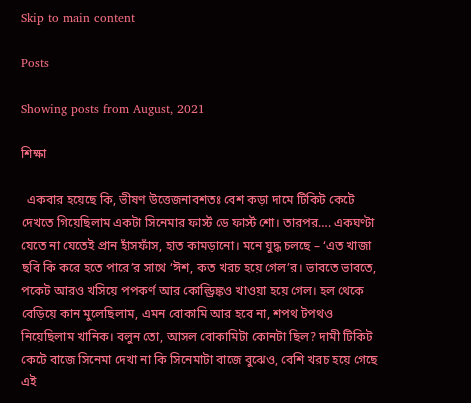Skip to main content

Posts

Showing posts from August, 2021

শিক্ষা

  একবার হয়েছে কি, ভীষণ উত্তেজনাবশতঃ বেশ কড়া দামে টিকিট কেটে দেখতে গিয়েছিলাম একটা সিনেমার ফার্স্ট ডে ফার্স্ট শো। তারপর…. একঘণ্টা যেতে না যেতেই প্রান হাঁসফাঁস, হাত কামড়ানো। মনে যুদ্ধ চলছে – ‘এত খাজা ছবি কি করে হতে পারে’র সাথে ‘ঈশ, কত খরচ হয়ে গেল’র। ভাবতে ভাবতে, পকেট আরও খসিয়ে পপকর্ণ আর কোল্ড্রিঙ্কও খাওয়া হয়ে গেল। হল থেকে বেড়িয়ে কান মুলেছিলাম, এমন বোকামি আর হবে না, শপথ টপথও নিয়েছিলাম খানিক। বলুন তো, আসল বোকামিটা কোনটা ছিল? দামী টিকিট কেটে বাজে সিনেমা দেখা না কি সিনেমাটা বাজে বুঝেও, বেশি খরচ হয়ে গেছে এই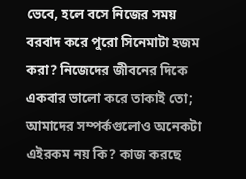ভেবে, হলে বসে নিজের সময় বরবাদ করে পুরো সিনেমাটা হজম করা? নিজেদের জীবনের দিকে একবার ভালো করে তাকাই তো; আমাদের সম্পর্কগুলোও অনেকটা এইরকম নয় কি? কাজ করছে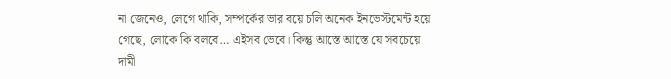না জেনেও, লেগে থাকি, সম্পর্কের ভার বয়ে চলি অনেক ইনভেস্টমেন্ট হয়ে গেছে, লোকে কি বলবে… এইসব ভেবে। কিন্তু আস্তে আস্তে যে সবচেয়ে দামী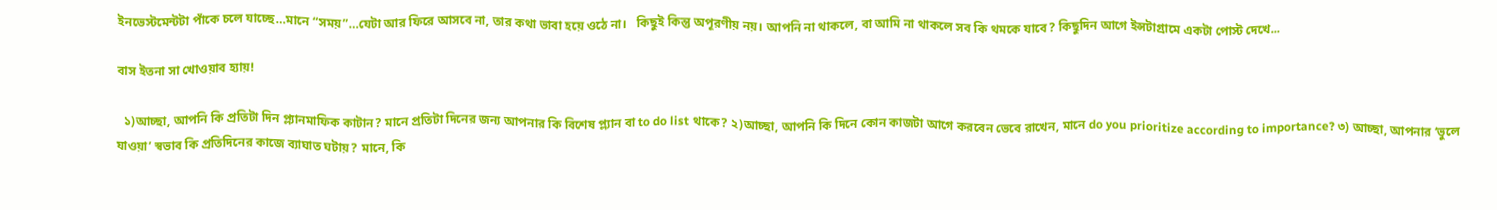ইনভেস্টমেন্টটা পাঁকে চলে যাচ্ছে…মানে “সময়”…যেটা আর ফিরে আসবে না, তার কথা ভাবা হয়ে ওঠে না।   কিছুই কিন্তু অপূরণীয় নয়। আপনি না থাকলে, বা আমি না থাকলে সব কি থমকে যাবে? কিছুদিন আগে ইন্সটাগ্রামে একটা পোস্ট দেখে...

বাস ইতনা সা খোওয়াব হ্যায়!

  ১)আচ্ছা, আপনি কি প্রতিটা দিন প্ল্যানমাফিক কাটান? মানে প্রতিটা দিনের জন্য আপনার কি বিশেষ প্ল্যান বা to do list থাকে? ২)আচ্ছা, আপনি কি দিনে কোন কাজটা আগে করবেন ভেবে রাখেন, মানে do you prioritize according to importance? ৩) আচ্ছা, আপনার ‘ভুলে যাওয়া’ স্বভাব কি প্রতিদিনের কাজে ব্যাঘাত ঘটায়? মানে, কি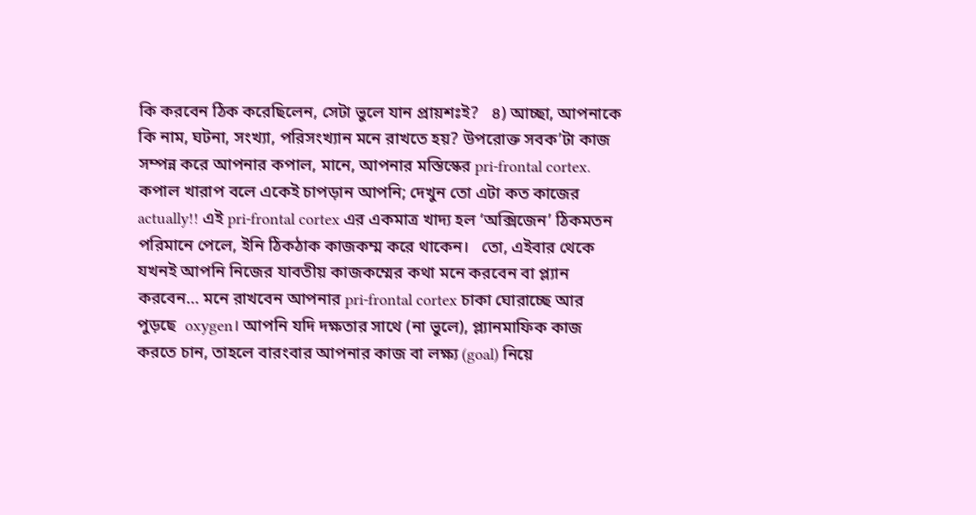কি করবেন ঠিক করেছিলেন, সেটা ভুলে যান প্রায়শঃই?   ৪) আচ্ছা, আপনাকে কি নাম, ঘটনা, সংখ্যা, পরিসংখ্যান মনে রাখতে হয়? উপরোক্ত সবক’টা কাজ সম্পন্ন করে আপনার কপাল, মানে, আপনার মস্তিস্কের pri-frontal cortex. কপাল খারাপ বলে একেই চাপড়ান আপনি; দেখুন তো এটা কত কাজের actually!! এই pri-frontal cortex এর একমাত্র খাদ্য হল ‘অক্সিজেন’ ঠিকমতন পরিমানে পেলে, ইনি ঠিকঠাক কাজকম্ম করে থাকেন।   তো, এইবার থেকে যখনই আপনি নিজের যাবতীয় কাজকম্মের কথা মনে করবেন বা প্ল্যান করবেন… মনে রাখবেন আপনার pri-frontal cortex চাকা ঘোরাচ্ছে আর পুড়ছে  oxygen। আপনি যদি দক্ষতার সাথে (না ভুলে), প্ল্যানমাফিক কাজ করতে চান, তাহলে বারংবার আপনার কাজ বা লক্ষ্য (goal) নিয়ে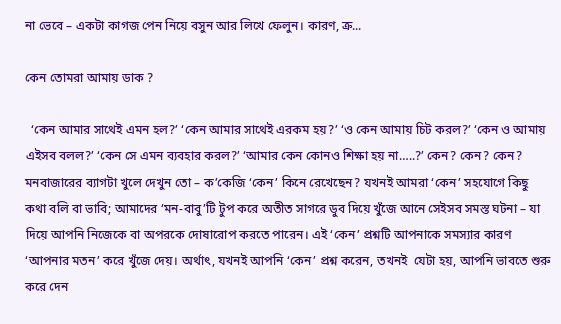না ভেবে – একটা কাগজ পেন নিয়ে বসুন আর লিখে ফেলুন। কারণ, ক্র...

কেন তোমরা আমায় ডাক ?

  ‘কেন আমার সাথেই এমন হল?’ ‘কেন আমার সাথেই এরকম হয়?’ ‘ও কেন আমায় চিট করল?’ ‘কেন ও আমায় এইসব বলল?’ ‘কেন সে এমন ব্যবহার করল?’ ‘আমার কেন কোনও শিক্ষা হয় না…..?’ কেন? কেন? কেন? মনবাজারের ব্যাগটা খুলে দেখুন তো – ক’কেজি ‘কেন’ কিনে রেখেছেন? যখনই আমরা ‘কেন’ সহযোগে কিছু কথা বলি বা ভাবি; আমাদের ‘মন-বাবু’টি টুপ করে অতীত সাগরে ডুব দিয়ে খুঁজে আনে সেইসব সমস্ত ঘটনা – যা দিয়ে আপনি নিজেকে বা অপরকে দোষারোপ করতে পারেন। এই ‘কেন’ প্রশ্নটি আপনাকে সমস্যার কারণ ‘আপনার মতন’ করে খুঁজে দেয়। অর্থাৎ, যখনই আপনি ‘কেন’ প্রশ্ন করেন, তখনই  যেটা হয়, আপনি ভাবতে শুরু করে দেন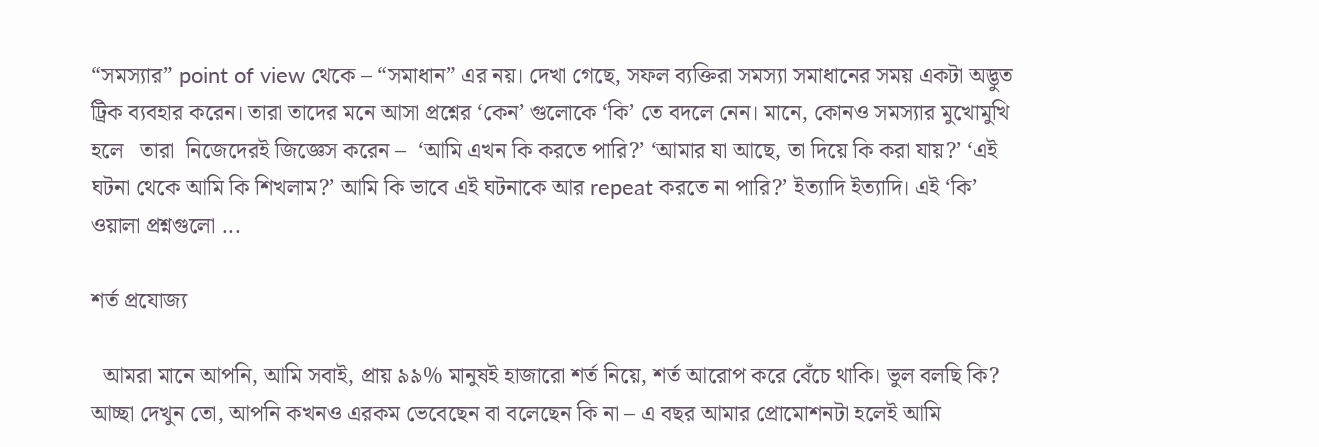“সমস্যার” point of view থেকে – “সমাধান” এর নয়। দেখা গেছে, সফল ব্যক্তিরা সমস্যা সমাধানের সময় একটা অদ্ভুত ট্রিক ব্যবহার করেন। তারা তাদের মনে আসা প্রশ্নের ‘কেন’ গুলোকে ‘কি’ তে বদলে নেন। মানে, কোনও সমস্যার মুখোমুখি হলে   তারা  নিজেদেরই জিজ্ঞেস করেন –  ‘আমি এখন কি করতে পারি?’ ‘আমার যা আছে, তা দিয়ে কি করা যায়?’ ‘এই ঘটনা থেকে আমি কি শিখলাম?’ আমি কি ভাবে এই ঘটনাকে আর repeat করতে না পারি?’ ইত্যাদি ইত্যাদি। এই ‘কি’ ওয়ালা প্রশ্নগুলো ...

শর্ত প্রযোজ্য

  আমরা মানে আপনি, আমি সবাই, প্রায় ৯৯% মানুষই হাজারো শর্ত নিয়ে, শর্ত আরোপ করে বেঁচে থাকি। ভুল বলছি কি? আচ্ছা দেখুন তো, আপনি কখনও এরকম ভেবেছেন বা বলেছেন কি না – এ বছর আমার প্রোমোশনটা হলেই আমি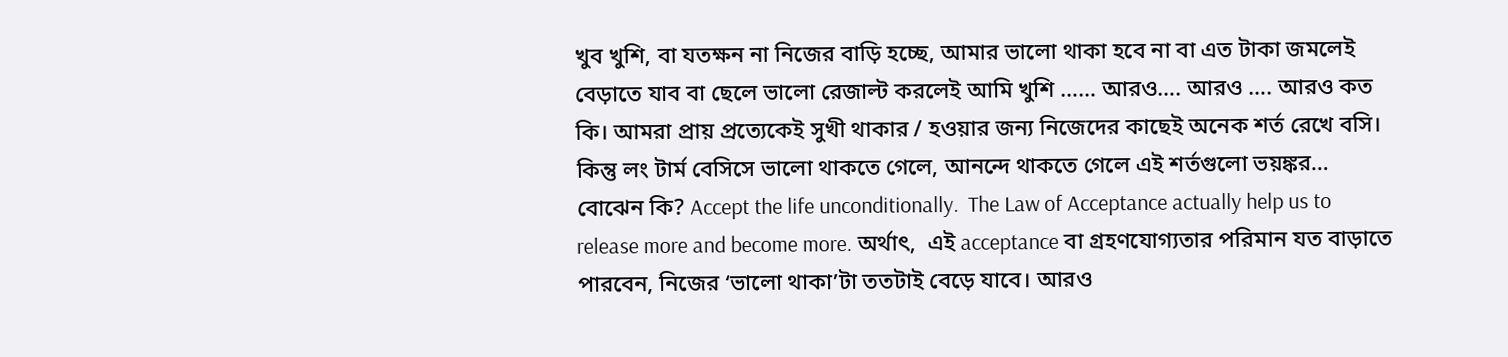খুব খুশি, বা যতক্ষন না নিজের বাড়ি হচ্ছে, আমার ভালো থাকা হবে না বা এত টাকা জমলেই বেড়াতে যাব বা ছেলে ভালো রেজাল্ট করলেই আমি খুশি …… আরও…. আরও …. আরও কত কি। আমরা প্রায় প্রত্যেকেই সুখী থাকার / হওয়ার জন্য নিজেদের কাছেই অনেক শর্ত রেখে বসি। কিন্তু লং টার্ম বেসিসে ভালো থাকতে গেলে, আনন্দে থাকতে গেলে এই শর্তগুলো ভয়ঙ্কর… বোঝেন কি? Accept the life unconditionally.  The Law of Acceptance actually help us to release more and become more. অর্থাৎ,  এই acceptance বা গ্রহণযোগ্যতার পরিমান যত বাড়াতে পারবেন, নিজের ‘ভালো থাকা’টা ততটাই বেড়ে যাবে। আরও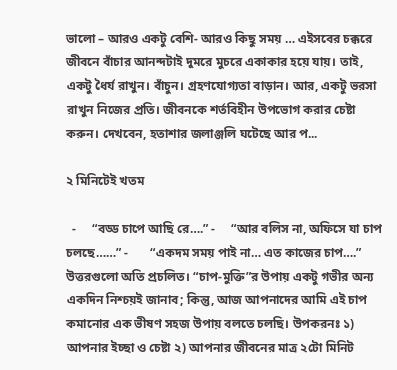ভালো – আরও একটু বেশি- আরও কিছু সময় … এইসবের চক্করে জীবনে বাঁচার আনন্দটাই দুমরে মুচরে একাকার হয়ে যায়। তাই, একটু ধৈর্য রাখুন। বাঁচুন। গ্রহণযোগ্যতা বাড়ান। আর, একটু ভরসা রাখুন নিজের প্রতি। জীবনকে শর্তবিহীন উপভোগ করার চেষ্টা করুন। দেখবেন, হতাশার জলাঞ্জলি ঘটেছে আর প...

২ মিনিটেই খতম

  -     “বড্ড চাপে আছি রে….” -     “আর বলিস না, অফিসে যা চাপ চলছে……” -       “একদম সময় পাই না… এত কাজের চাপ….” উত্তরগুলো অতি প্রচলিত। “চাপ-মুক্তি”র উপায় একটু গভীর অন্য একদিন নিশ্চয়ই জানাব; কিন্তু, আজ আপনাদের আমি এই চাপ কমানোর এক ভীষণ সহজ উপায় বলতে চলছি। উপকরনঃ ১) আপনার ইচ্ছা ও চেষ্টা ২) আপনার জীবনের মাত্র ২টো মিনিট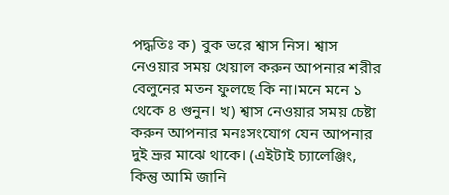পদ্ধতিঃ ক) বুক ভরে শ্বাস নিস। শ্বাস নেওয়ার সময় খেয়াল করুন আপনার শরীর বেলুনের মতন ফুলছে কি না।মনে মনে ১ থেকে ৪ গুনুন। খ) শ্বাস নেওয়ার সময় চেষ্টা করুন আপনার মনঃসংযোগ যেন আপনার দুই ভ্রূর মাঝে থাকে। (এইটাই চ্যালেঞ্জিং, কিন্তু আমি জানি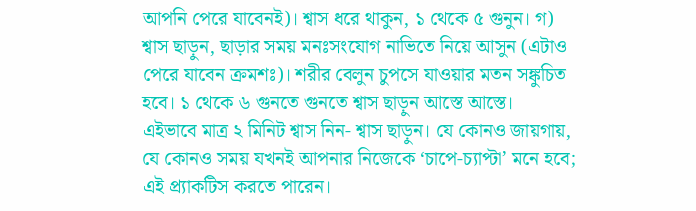আপনি পেরে যাবেনই)। শ্বাস ধরে থাকুন, ১ থেকে ৫ গুনুন। গ) শ্বাস ছাড়ুন, ছাড়ার সময় মনঃসংযোগ নাভিতে নিয়ে আসুন (এটাও পেরে যাবেন ক্রমশঃ)। শরীর বেলুন চুপসে যাওয়ার মতন সঙ্কুচিত হবে। ১ থেকে ৬ গুনতে গুনতে শ্বাস ছাড়ুন আস্তে আস্তে।   এইভাবে মাত্র ২ মিনিট শ্বাস নিন- শ্বাস ছাড়ুন। যে কোনও জায়গায়, যে কোনও সময় যখনই আপনার নিজেকে ‘চাপে-চ্যাপ্টা’ মনে হবে; এই প্র্যাকটিস করতে পারেন।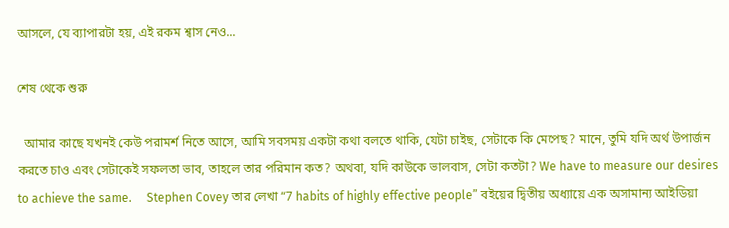আসলে, যে ব্যাপারটা হয়, এই রকম শ্বাস নেও...

শেষ থেকে শুরু

  আমার কাছে যখনই কেউ পরামর্শ নিতে আসে, আমি সবসময় একটা কথা বলতে থাকি, যেটা চাইছ, সেটাকে কি মেপেছ? মানে, তুমি যদি অর্থ উপার্জন করতে চাও এবং সেটাকেই সফলতা ভাব, তাহলে তার পরিমান কত? অথবা, যদি কাউকে ভালবাস, সেটা কতটা? We have to measure our desires to achieve the same.     Stephen Covey তার লেখা “7 habits of highly effective people” বইয়ের দ্বিতীয় অধ্যায়ে এক অসামান্য আইডিয়া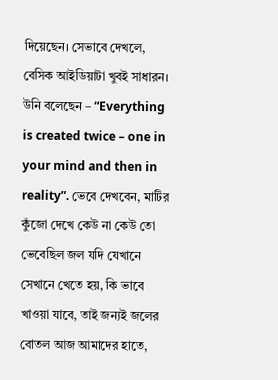দিয়েছেন। সেভাবে দেখলে, বেসিক আইডিয়াটা খুবই সাধারন। উনি বলেছেন – “Everything is created twice – one in your mind and then in reality”. ভেবে দেখবেন, মাটির কুঁজো দেখে কেউ না কেউ তো ভেবেছিল জল যদি যেখানে সেখানে খেতে হয়, কি ভাবে খাওয়া যাবে, তাই জন্যই জলের বোতল আজ আমাদের হাতে,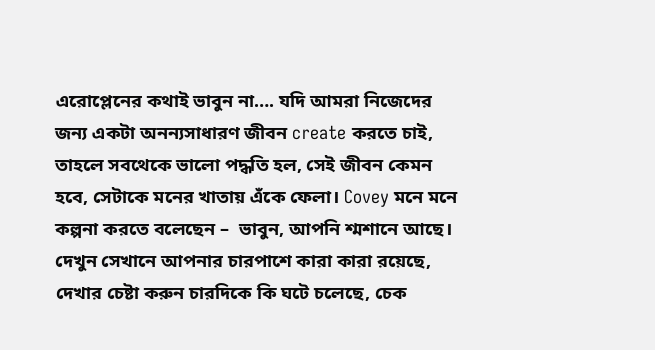এরোপ্লেনের কথাই ভাবুন না…. যদি আমরা নিজেদের জন্য একটা অনন্যসাধারণ জীবন create করতে চাই, তাহলে সবথেকে ভালো পদ্ধতি হল, সেই জীবন কেমন হবে, সেটাকে মনের খাতায় এঁকে ফেলা। Covey মনে মনে কল্পনা করতে বলেছেন –  ভাবুন, আপনি শ্মশানে আছে। দেখুন সেখানে আপনার চারপাশে কারা কারা রয়েছে, দেখার চেষ্টা করুন চারদিকে কি ঘটে চলেছে, চেক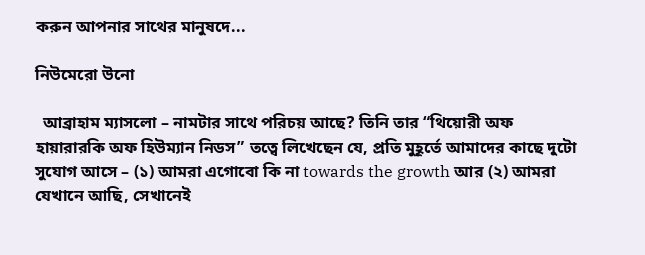করুন আপনার সাথের মানুষদে...

নিউমেরো উনো

  আব্রাহাম ম্যাসলো – নামটার সাথে পরিচয় আছে? তিনি তার “থিয়োরী অফ হায়ারারকি অফ হিউম্যান নিডস” তত্বে লিখেছেন যে, প্রতি মুহূর্তে আমাদের কাছে দুটো সুযোগ আসে – (১) আমরা এগোবো কি না towards the growth আর (২) আমরা যেখানে আছি, সেখানেই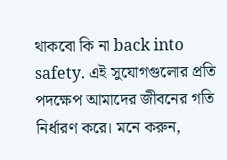থাকবো কি না back into safety. এই সুযোগগুলোর প্রতি পদক্ষেপ আমাদের জীবনের গতি নির্ধারণ করে। মনে করুন,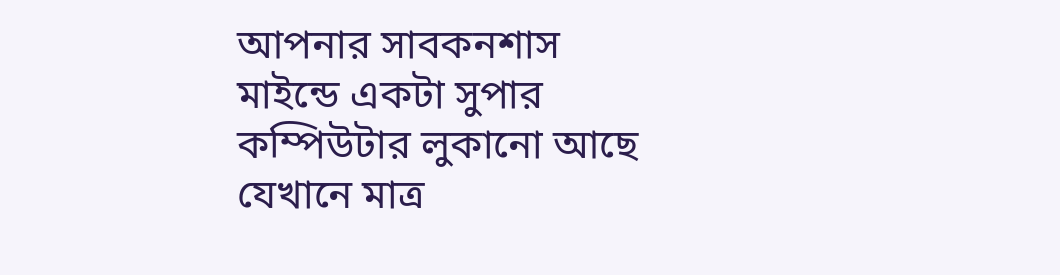আপনার সাবকনশাস মাইন্ডে একটা সুপার কম্পিউটার লুকানো আছে যেখানে মাত্র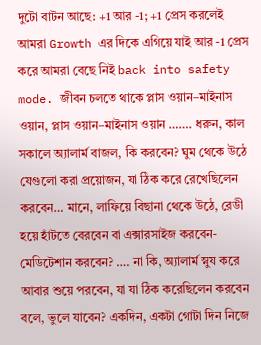দুটো বাটন আছে: +1 আর -1; +1 প্রেস করলেই আমরা Growth এর দিকে এগিয়ে যাই আর -1 প্রেস করে আমরা বেছে নিই back into safety mode. জীবন চলতে থাকে প্লাস ওয়ান–মাইনাস ওয়ান, প্লাস ওয়ান–মাইনাস ওয়ান ……. ধরুন, কাল সকালে অ্যালার্ম বাজল, কি করবেন? ঘুম থেকে উঠে যেগুলো করা প্রয়োজন, যা ঠিক করে রেখেছিলেন করবেন… মানে, লাফিয়ে বিছানা থেকে উঠে, রেডী হয়ে হাঁটতে বেরবেন বা এক্সারসাইজ করবেন-মেডিটেশান করবেন? …. না কি, অ্যালার্ম স্নুয করে আবার শুয়ে পরবেন, যা যা ঠিক করেছিলেন করবেন বলে, ভুলে যাবেন? একদিন, একটা গোটা দিন নিজে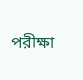পরীক্ষা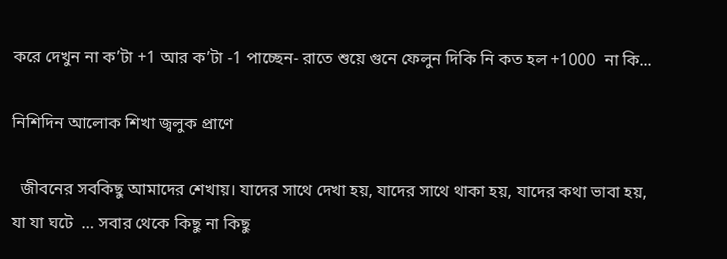করে দেখুন না ক’টা +1 আর ক’টা -1 পাচ্ছেন- রাতে শুয়ে গুনে ফেলুন দিকি নি কত হল +1000  না কি...

নিশিদিন আলোক শিখা জ্বলুক প্রাণে

  জীবনের সবকিছু আমাদের শেখায়। যাদের সাথে দেখা হয়, যাদের সাথে থাকা হয়, যাদের কথা ভাবা হয়, যা যা ঘটে  … সবার থেকে কিছু না কিছু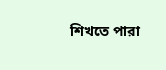শিখতে পারা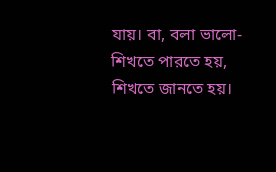যায়। বা, বলা ভালো- শিখতে পারতে হয়, শিখতে জানতে হয়।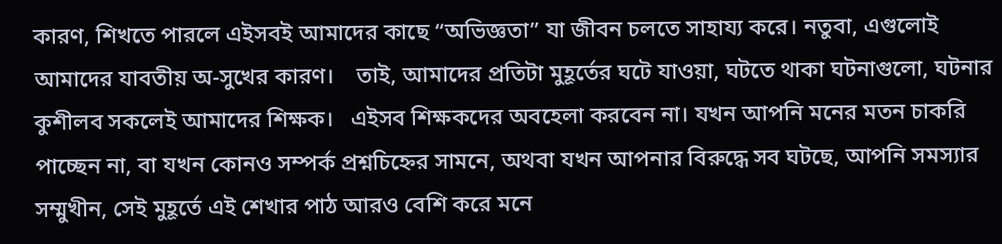কারণ, শিখতে পারলে এইসবই আমাদের কাছে “অভিজ্ঞতা” যা জীবন চলতে সাহায্য করে। নতুবা, এগুলোই আমাদের যাবতীয় অ-সুখের কারণ।    তাই, আমাদের প্রতিটা মুহূর্তের ঘটে যাওয়া, ঘটতে থাকা ঘটনাগুলো, ঘটনার কুশীলব সকলেই আমাদের শিক্ষক।   এইসব শিক্ষকদের অবহেলা করবেন না। যখন আপনি মনের মতন চাকরি পাচ্ছেন না, বা যখন কোনও সম্পর্ক প্রশ্নচিহ্নের সামনে, অথবা যখন আপনার বিরুদ্ধে সব ঘটছে, আপনি সমস্যার সম্মুখীন, সেই মুহূর্তে এই শেখার পাঠ আরও বেশি করে মনে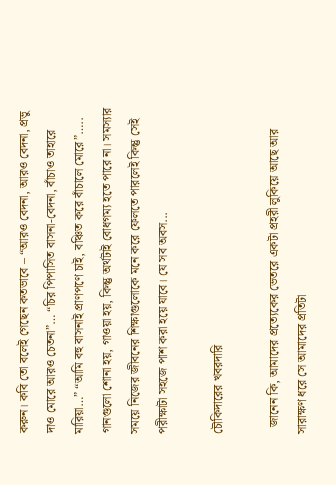করুন। কবি তো বলেই গেছেন কতভাবে – “আরও বেদনা, আরও বেদনা, প্রভু দাও মোরে আরও চেতনা”… “চির পিপাসিত বাসনা-বেদনা, বাঁচাও তাহারে মারিয়া…” “আমি বহু বাসনাই প্রাণপণে চাই, বঞ্চিত করে বাঁচালে মোরে”….. গানগুলো শোনা হয়, গাওয়া হয়, কিন্তু অর্থটাই বোধগম্য হতে পারে না। সমস্যার সময়ে নিজের জীবনের শিক্ষাগুলোকে মনে করে ফেলতে পারলেই কিন্তু সেই পরীক্ষাটা সহজে পাশ করা হয়ে যাবে। যে সব অবস...

চৌকিদারের খবরদারি

  জানেন কি, আমাদের প্রত্যেকের ভেতরে একটা প্রহরী লুকিয়ে আছে আর সারাক্ষণ ধরে সে আমাদের প্রতিটা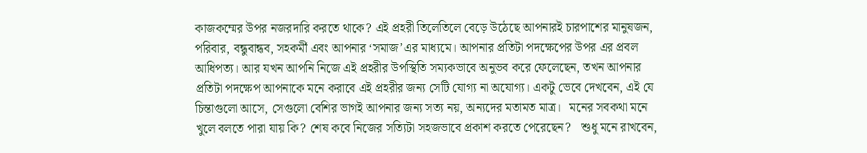কাজকম্মের উপর নজরদারি করতে থাকে? এই প্রহরী তিলেতিলে বেড়ে উঠেছে আপনারই চারপাশের মানুষজন, পরিবার, বন্ধুবান্ধব, সহকর্মী এবং আপনার ‘সমাজ’এর মাধ্যমে। আপনার প্রতিটা পদক্ষেপের উপর এর প্রবল আধিপত্য। আর যখন আপনি নিজে এই প্রহরীর উপস্থিতি সম্যকভাবে অনুভব করে ফেলেছেন, তখন আপনার প্রতিটা পদক্ষেপ আপনাকে মনে করাবে এই প্রহরীর জন্য সেটি যোগ্য না অযোগ্য। একটু ভেবে দেখবেন, এই যে চিন্তাগুলো আসে, সেগুলো বেশির ভাগই আপনার জন্য সত্য নয়, অন্যদের মতামত মাত্র।   মনের সবকথা মনে খুলে বলতে পারা যায় কি? শেষ কবে নিজের সত্যিটা সহজভাবে প্রকাশ করতে পেরেছেন?   শুধু মনে রাখবেন,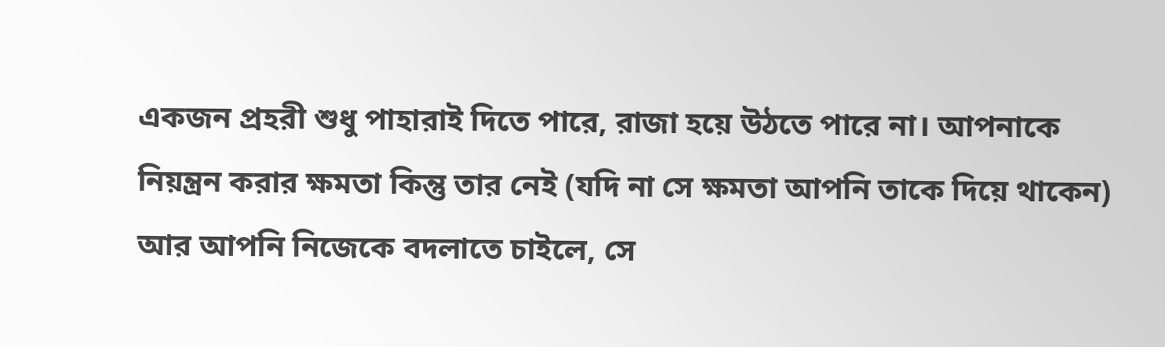একজন প্রহরী শুধু পাহারাই দিতে পারে, রাজা হয়ে উঠতে পারে না। আপনাকে নিয়ন্ত্রন করার ক্ষমতা কিন্তু তার নেই (যদি না সে ক্ষমতা আপনি তাকে দিয়ে থাকেন) আর আপনি নিজেকে বদলাতে চাইলে, সে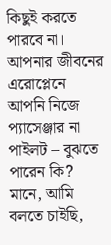কিছুই করতে পারবে না। আপনার জীবনের এরোপ্লেনে আপনি নিজে প্যাসেঞ্জার না পাইলট – বুঝতে পারেন কি? মানে, আমি বলতে চাইছি,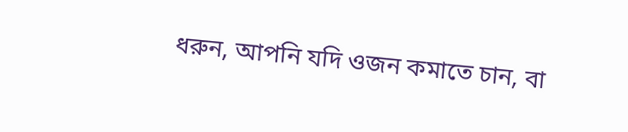ধরুন, আপনি যদি ওজন কমাতে চান, বা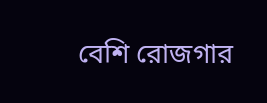বেশি রোজগার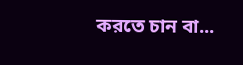করতে চান বা...